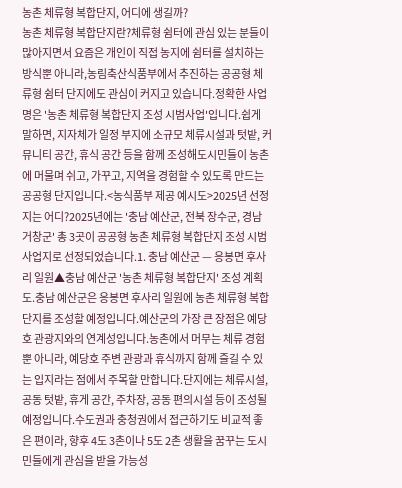농촌 체류형 복합단지, 어디에 생길까?
농촌 체류형 복합단지란?체류형 쉼터에 관심 있는 분들이 많아지면서 요즘은 개인이 직접 농지에 쉼터를 설치하는 방식뿐 아니라,농림축산식품부에서 추진하는 공공형 체류형 쉼터 단지에도 관심이 커지고 있습니다.정확한 사업명은 '농촌 체류형 복합단지 조성 시범사업'입니다.쉽게 말하면, 지자체가 일정 부지에 소규모 체류시설과 텃밭, 커뮤니티 공간, 휴식 공간 등을 함께 조성해도시민들이 농촌에 머물며 쉬고, 가꾸고, 지역을 경험할 수 있도록 만드는 공공형 단지입니다.<농식품부 제공 예시도>2025년 선정지는 어디?2025년에는 '충남 예산군, 전북 장수군, 경남 거창군' 총 3곳이 공공형 농촌 체류형 복합단지 조성 시범사업지로 선정되었습니다.1. 충남 예산군 — 응봉면 후사리 일원▲충남 예산군 '농촌 체류형 복합단지' 조성 계획도.충남 예산군은 응봉면 후사리 일원에 농촌 체류형 복합단지를 조성할 예정입니다.예산군의 가장 큰 장점은 예당호 관광지와의 연계성입니다.농촌에서 머무는 체류 경험뿐 아니라, 예당호 주변 관광과 휴식까지 함께 즐길 수 있는 입지라는 점에서 주목할 만합니다.단지에는 체류시설, 공동 텃밭, 휴게 공간, 주차장, 공동 편의시설 등이 조성될 예정입니다.수도권과 충청권에서 접근하기도 비교적 좋은 편이라, 향후 4도 3촌이나 5도 2촌 생활을 꿈꾸는 도시민들에게 관심을 받을 가능성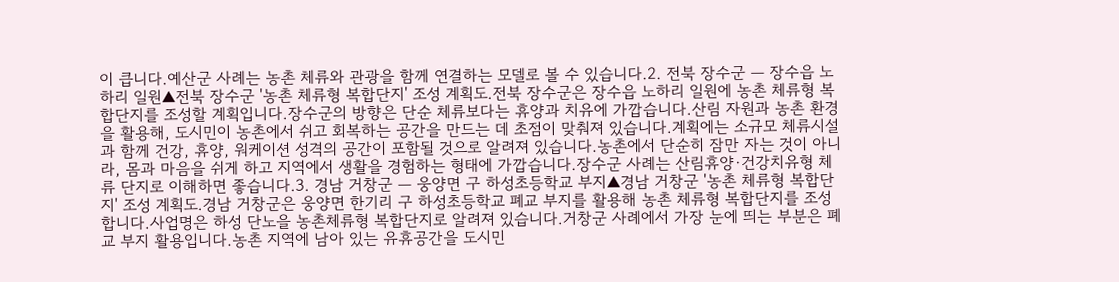이 큽니다.예산군 사례는 농촌 체류와 관광을 함께 연결하는 모델로 볼 수 있습니다.2. 전북 장수군 — 장수읍 노하리 일원▲전북 장수군 '농촌 체류형 복합단지' 조성 계획도.전북 장수군은 장수읍 노하리 일원에 농촌 체류형 복합단지를 조성할 계획입니다.장수군의 방향은 단순 체류보다는 휴양과 치유에 가깝습니다.산림 자원과 농촌 환경을 활용해, 도시민이 농촌에서 쉬고 회복하는 공간을 만드는 데 초점이 맞춰져 있습니다.계획에는 소규모 체류시설과 함께 건강, 휴양, 워케이션 성격의 공간이 포함될 것으로 알려져 있습니다.농촌에서 단순히 잠만 자는 것이 아니라, 몸과 마음을 쉬게 하고 지역에서 생활을 경험하는 형태에 가깝습니다.장수군 사례는 산림휴양·건강치유형 체류 단지로 이해하면 좋습니다.3. 경남 거창군 — 웅양면 구 하성초등학교 부지▲경남 거창군 '농촌 체류형 복합단지' 조성 계획도.경남 거창군은 웅양면 한기리 구 하성초등학교 폐교 부지를 활용해 농촌 체류형 복합단지를 조성합니다.사업명은 하성 단노을 농촌체류형 복합단지로 알려져 있습니다.거창군 사례에서 가장 눈에 띄는 부분은 폐교 부지 활용입니다.농촌 지역에 남아 있는 유휴공간을 도시민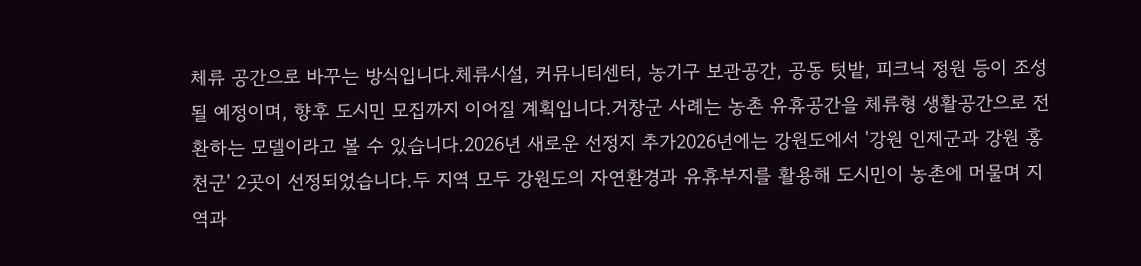체류 공간으로 바꾸는 방식입니다.체류시설, 커뮤니티센터, 농기구 보관공간, 공동 텃밭, 피크닉 정원 등이 조성될 예정이며, 향후 도시민 모집까지 이어질 계획입니다.거창군 사례는 농촌 유휴공간을 체류형 생활공간으로 전환하는 모델이라고 볼 수 있습니다.2026년 새로운 선정지 추가2026년에는 강원도에서 '강원 인제군과 강원 홍천군' 2곳이 선정되었습니다.두 지역 모두 강원도의 자연환경과 유휴부지를 활용해 도시민이 농촌에 머물며 지역과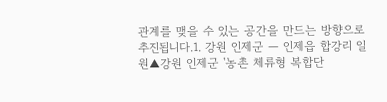관계를 맺을 수 있는 공간을 만드는 방향으로 추진됩니다.1. 강원 인제군 — 인제읍 합강리 일원▲강원 인제군 '농촌 체류형 복합단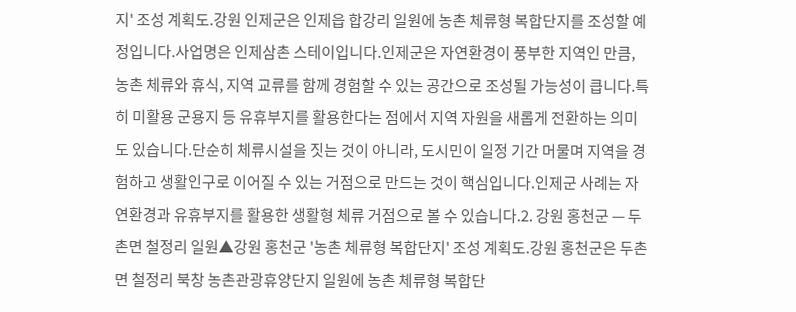지' 조성 계획도.강원 인제군은 인제읍 합강리 일원에 농촌 체류형 복합단지를 조성할 예정입니다.사업명은 인제삼촌 스테이입니다.인제군은 자연환경이 풍부한 지역인 만큼, 농촌 체류와 휴식, 지역 교류를 함께 경험할 수 있는 공간으로 조성될 가능성이 큽니다.특히 미활용 군용지 등 유휴부지를 활용한다는 점에서 지역 자원을 새롭게 전환하는 의미도 있습니다.단순히 체류시설을 짓는 것이 아니라, 도시민이 일정 기간 머물며 지역을 경험하고 생활인구로 이어질 수 있는 거점으로 만드는 것이 핵심입니다.인제군 사례는 자연환경과 유휴부지를 활용한 생활형 체류 거점으로 볼 수 있습니다.2. 강원 홍천군 — 두촌면 철정리 일원▲강원 홍천군 '농촌 체류형 복합단지' 조성 계획도.강원 홍천군은 두촌면 철정리 북창 농촌관광휴양단지 일원에 농촌 체류형 복합단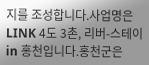지를 조성합니다.사업명은 LINK 4도 3촌, 리버-스테이 in 홍천입니다.홍천군은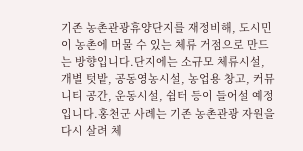기존 농촌관광휴양단지를 재정비해, 도시민이 농촌에 머물 수 있는 체류 거점으로 만드는 방향입니다.단지에는 소규모 체류시설, 개별 텃밭, 공동영농시설, 농업용 창고, 커뮤니티 공간, 운동시설, 쉼터 등이 들어설 예정입니다.홍천군 사례는 기존 농촌관광 자원을 다시 살려 체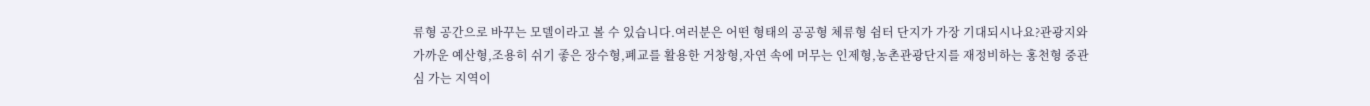류형 공간으로 바꾸는 모델이라고 볼 수 있습니다.여러분은 어떤 형태의 공공형 체류형 쉼터 단지가 가장 기대되시나요?관광지와 가까운 예산형,조용히 쉬기 좋은 장수형,폐교를 활용한 거창형,자연 속에 머무는 인제형,농촌관광단지를 재정비하는 홍천형 중관심 가는 지역이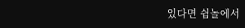있다면 쉼놀에서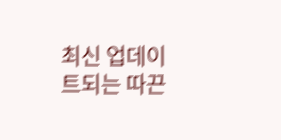최신 업데이트되는 따끈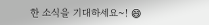한 소식을 기대하세요~! 😄